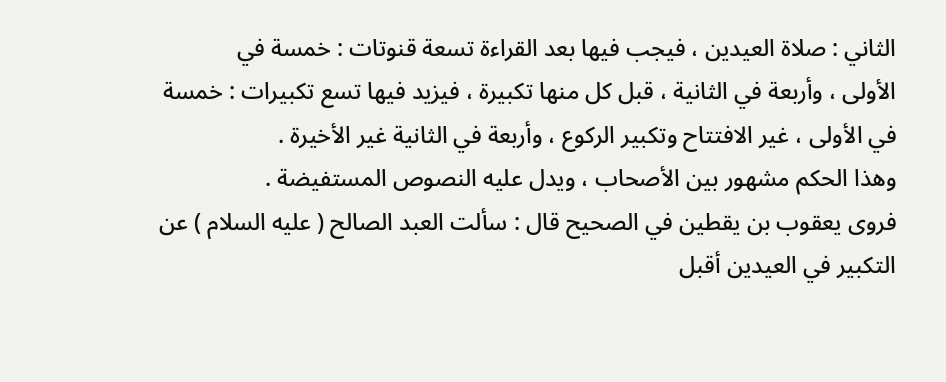الثاني : صلاة العيدين ، فيجب فيها بعد القراءة تسعة قنوتات : خمسة في
الأولى ، وأربعة في الثانية ، قبل كل منها تكبيرة ، فيزيد فيها تسع تكبيرات : خمسة
في الأولى ، غير الافتتاح وتكبير الركوع ، وأربعة في الثانية غير الأخيرة .
وهذا الحكم مشهور بين الأصحاب ، ويدل عليه النصوص المستفيضة .
فروى يعقوب بن يقطين في الصحيح قال : سألت العبد الصالح ( عليه السلام ) عن
التكبير في العيدين أقبل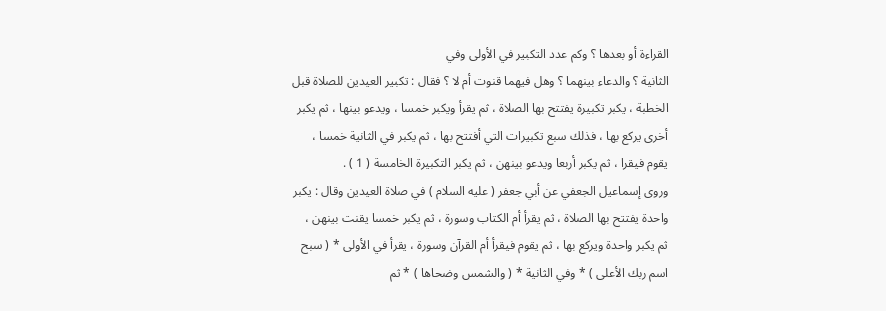القراءة أو بعدها ؟ وكم عدد التكبير في الأولى وفي
الثانية ؟ والدعاء بينهما ؟ وهل فيهما قنوت أم لا ؟ فقال : تكبير العيدين للصلاة قبل
الخطبة ، يكبر تكبيرة يفتتح بها الصلاة ، ثم يقرأ ويكبر خمسا ، ويدعو بينها ، ثم يكبر
أخرى يركع بها ، فذلك سبع تكبيرات التي أفتتح بها ، ثم يكبر في الثانية خمسا ،
يقوم فيقرا ، ثم يكبر أربعا ويدعو بينهن ، ثم يكبر التكبيرة الخامسة ( 1 ) .
وروى إسماعيل الجعفي عن أبي جعفر ( عليه السلام ) في صلاة العيدين وقال : يكبر
واحدة يفتتح بها الصلاة ، ثم يقرأ أم الكتاب وسورة ، ثم يكبر خمسا يقنت بينهن ،
ثم يكبر واحدة ويركع بها ، ثم يقوم فيقرأ أم القرآن وسورة ، يقرأ في الأولى * ( سبح
اسم ربك الأعلى ) * وفي الثانية * ( والشمس وضحاها ) * ثم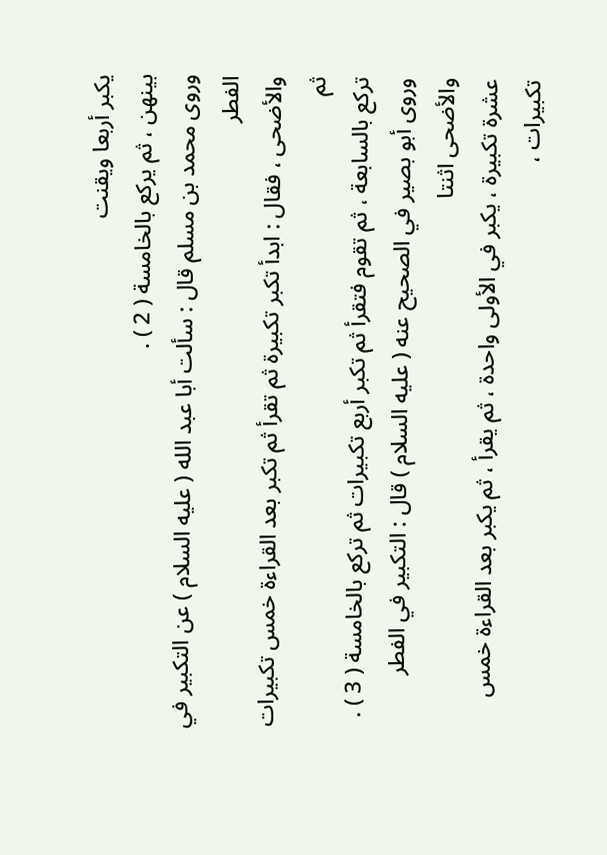يكبر أربعا ويقنت
بينهن ، ثم يركع بالخامسة ( 2 ) .
وروى محمد بن مسلم قال : سألت أبا عبد الله ( عليه السلام ) عن التكبير في الفطر
والأضحى ، فقال : ابدأ تكبر تكبيرة ثم تقرأ ثم تكبر بعد القراءة خمس تكبيرات ثم
تركع بالسابعة ، ثم تقوم فتقرأ ثم تكبر أربع تكبيرات ثم تركع بالخامسة ( 3 ) .
وروى أبو بصير في الصحيح عنه ( عليه السلام ) قال : التكبير في الفطر والأضحى اثنتا
عشرة تكبيرة ، يكبر في الأولى واحدة ، ثم يقرأ ، ثم يكبر بعد القراءة خمس
تكبيرات ،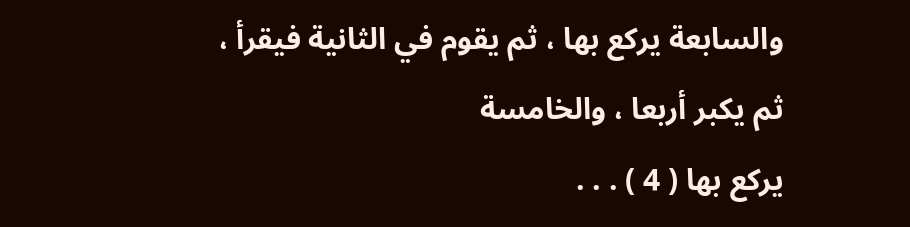والسابعة يركع بها ، ثم يقوم في الثانية فيقرأ ، ثم يكبر أربعا ، والخامسة
يركع بها ( 4 ) . . .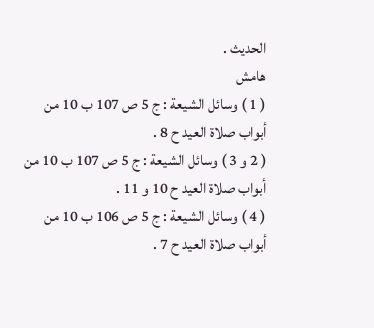الحديث .
هامش
( 1 ) وسائل الشيعة : ج 5 ص 107 ب 10 من أبواب صلاة العيد ح 8 .
( 2 و 3 ) وسائل الشيعة : ج 5 ص 107 ب 10 من أبواب صلاة العيد ح 10 و 11 .
( 4 ) وسائل الشيعة : ج 5 ص 106 ب 10 من أبواب صلاة العيد ح 7 .